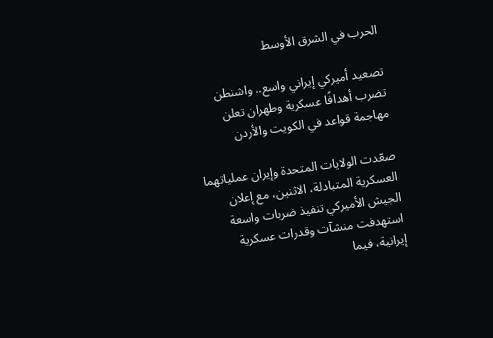الحرب في الشرق الأوسط

تصعيد أميركي إيراني واسع.. واشنطن تضرب أهدافًا عسكرية وطهران تعلن مهاجمة قواعد في الكويت والأردن

صعّدت الولايات المتحدة وإيران عملياتهما العسكرية المتبادلة، الاثنين، مع إعلان الجيش الأميركي تنفيذ ضربات واسعة استهدفت منشآت وقدرات عسكرية إيرانية، فيما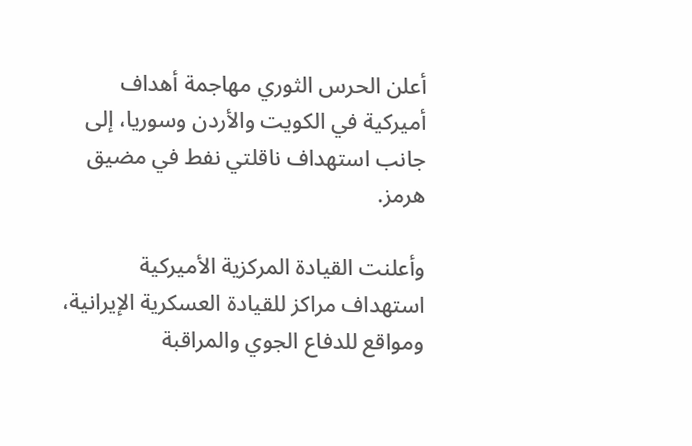أعلن الحرس الثوري مهاجمة أهداف أميركية في الكويت والأردن وسوريا، إلى جانب استهداف ناقلتي نفط في مضيق هرمز.

وأعلنت القيادة المركزية الأميركية استهداف مراكز للقيادة العسكرية الإيرانية، ومواقع للدفاع الجوي والمراقبة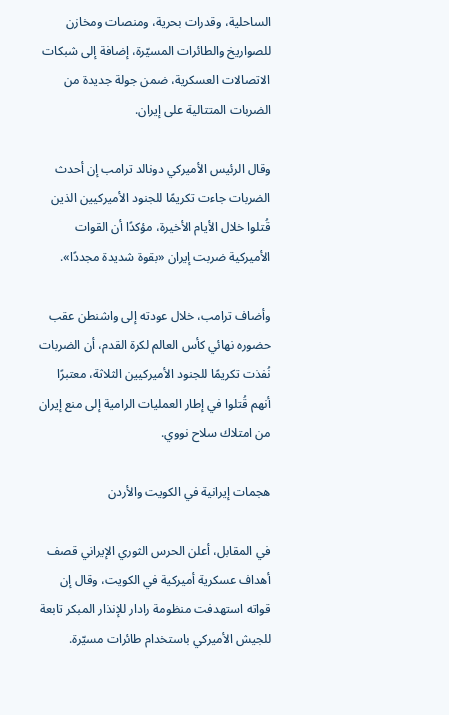الساحلية، وقدرات بحرية، ومنصات ومخازن للصواريخ والطائرات المسيّرة، إضافة إلى شبكات الاتصالات العسكرية، ضمن جولة جديدة من الضربات المتتالية على إيران.

وقال الرئيس الأميركي دونالد ترامب إن أحدث الضربات جاءت تكريمًا للجنود الأميركيين الذين قُتلوا خلال الأيام الأخيرة، مؤكدًا أن القوات الأميركية ضربت إيران «بقوة شديدة مجددًا».

وأضاف ترامب، خلال عودته إلى واشنطن عقب حضوره نهائي كأس العالم لكرة القدم، أن الضربات نُفذت تكريمًا للجنود الأميركيين الثلاثة، معتبرًا أنهم قُتلوا في إطار العمليات الرامية إلى منع إيران من امتلاك سلاح نووي.

هجمات إيرانية في الكويت والأردن

في المقابل، أعلن الحرس الثوري الإيراني قصف أهداف عسكرية أميركية في الكويت، وقال إن قواته استهدفت منظومة رادار للإنذار المبكر تابعة للجيش الأميركي باستخدام طائرات مسيّرة.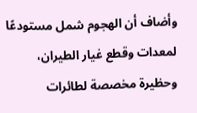وأضاف أن الهجوم شمل مستودعًا لمعدات وقطع غيار الطيران، وحظيرة مخصصة لطائرات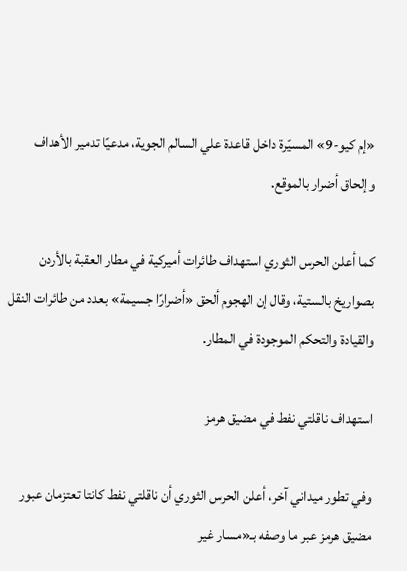«إم كيو-9» المسيّرة داخل قاعدة علي السالم الجوية، مدعيًا تدمير الأهداف وإلحاق أضرار بالموقع.

كما أعلن الحرس الثوري استهداف طائرات أميركية في مطار العقبة بالأردن بصواريخ بالستية، وقال إن الهجوم ألحق «أضرارًا جسيمة» بعدد من طائرات النقل والقيادة والتحكم الموجودة في المطار.

استهداف ناقلتي نفط في مضيق هرمز

وفي تطور ميداني آخر، أعلن الحرس الثوري أن ناقلتي نفط كانتا تعتزمان عبور مضيق هرمز عبر ما وصفه بـ«مسار غير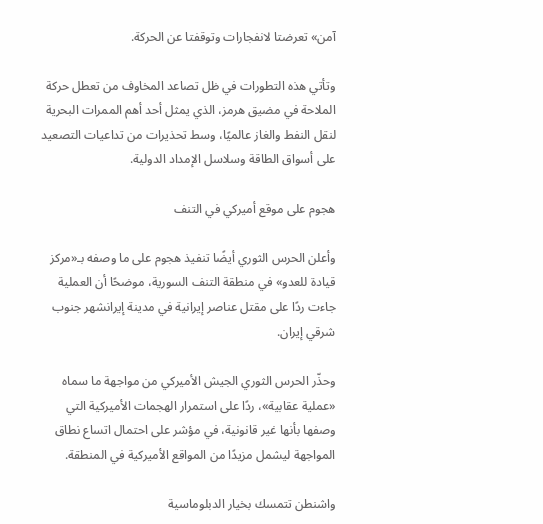آمن» تعرضتا لانفجارات وتوقفتا عن الحركة.

وتأتي هذه التطورات في ظل تصاعد المخاوف من تعطل حركة الملاحة في مضيق هرمز، الذي يمثل أحد أهم الممرات البحرية لنقل النفط والغاز عالميًا، وسط تحذيرات من تداعيات التصعيد على أسواق الطاقة وسلاسل الإمداد الدولية.

هجوم على موقع أميركي في التنف

وأعلن الحرس الثوري أيضًا تنفيذ هجوم على ما وصفه بـ«مركز قيادة للعدو» في منطقة التنف السورية، موضحًا أن العملية جاءت ردًا على مقتل عناصر إيرانية في مدينة إيرانشهر جنوب شرقي إيران.

وحذّر الحرس الثوري الجيش الأميركي من مواجهة ما سماه «عملية عقابية»، ردًا على استمرار الهجمات الأميركية التي وصفها بأنها غير قانونية، في مؤشر على احتمال اتساع نطاق المواجهة ليشمل مزيدًا من المواقع الأميركية في المنطقة.

واشنطن تتمسك بخيار الدبلوماسية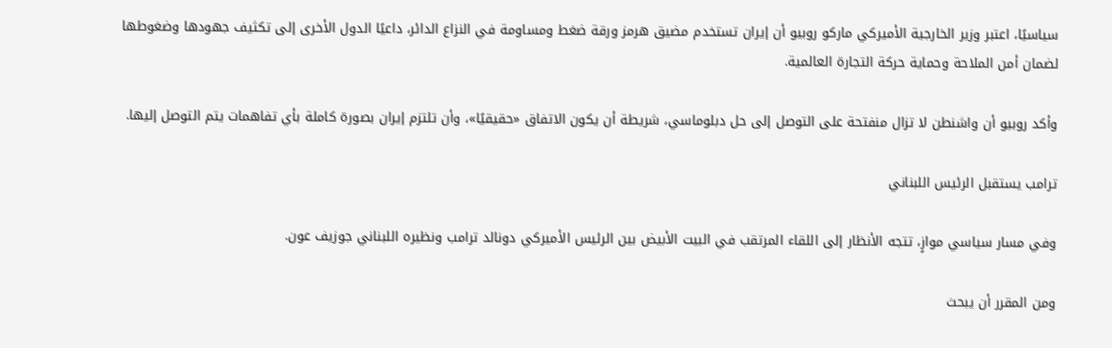سياسيًا، اعتبر وزير الخارجية الأميركي ماركو روبيو أن إيران تستخدم مضيق هرمز ورقة ضغط ومساومة في النزاع الدائر، داعيًا الدول الأخرى إلى تكثيف جهودها وضغوطها لضمان أمن الملاحة وحماية حركة التجارة العالمية.

وأكد روبيو أن واشنطن لا تزال منفتحة على التوصل إلى حل دبلوماسي، شريطة أن يكون الاتفاق «حقيقيًا»، وأن تلتزم إيران بصورة كاملة بأي تفاهمات يتم التوصل إليها.

ترامب يستقبل الرئيس اللبناني

وفي مسار سياسي موازٍ، تتجه الأنظار إلى اللقاء المرتقب في البيت الأبيض بين الرئيس الأميركي دونالد ترامب ونظيره اللبناني جوزيف عون.

ومن المقرر أن يبحث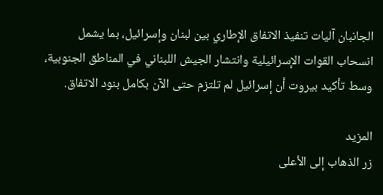الجانبان آليات تنفيذ الاتفاق الإطاري بين لبنان وإسرائيل، بما يشمل انسحاب القوات الإسرائيلية وانتشار الجيش اللبناني في المناطق الجنوبية، وسط تأكيد بيروت أن إسرائيل لم تلتزم حتى الآن بكامل بنود الاتفاق.

المزيد
زر الذهاب إلى الأعلى